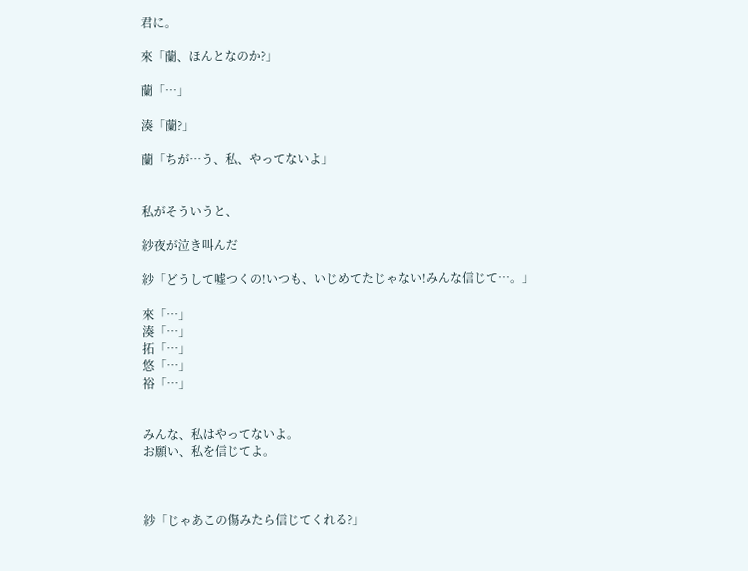君に。

來「蘭、ほんとなのか?」

蘭「…」

湊「蘭?」

蘭「ちが…う、私、やってないよ」


私がそういうと、

紗夜が泣き叫んだ

紗「どうして嘘つくの!いつも、いじめてたじゃない!みんな信じて…。」

來「…」
湊「…」
拓「…」
悠「…」
裕「…」


みんな、私はやってないよ。
お願い、私を信じてよ。



紗「じゃあこの傷みたら信じてくれる?」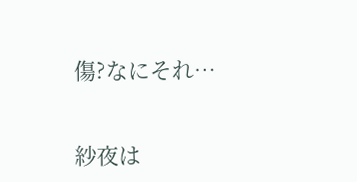傷?なにそれ…


紗夜は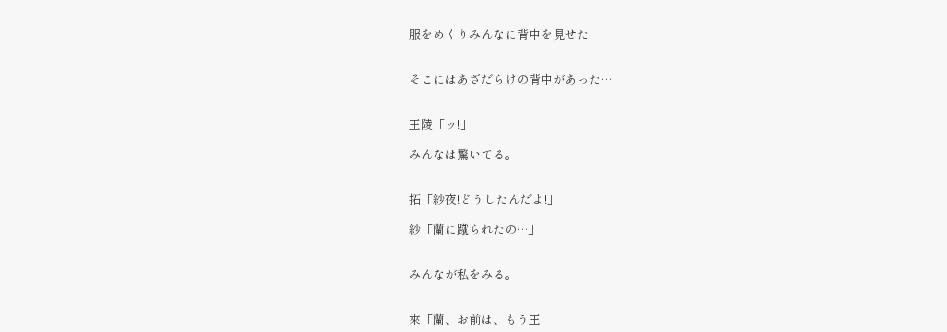服をめくりみんなに背中を見せた


そこにはあざだらけの背中があった…


王陵「ッ!」

みんなは驚いてる。


拓「紗夜!どうしたんだよ!」

紗「蘭に蹴られたの…」


みんなが私をみる。


來「蘭、お前は、もう王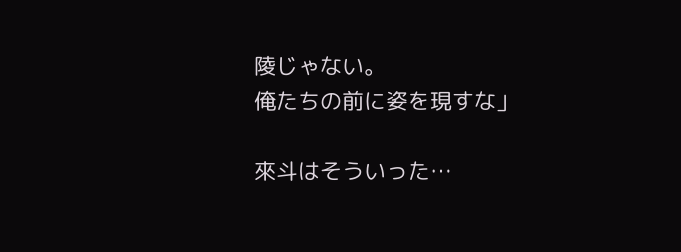陵じゃない。
俺たちの前に姿を現すな」

來斗はそういった…